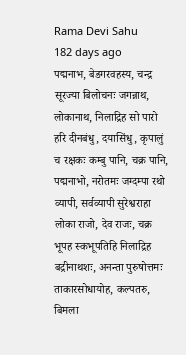Rama Devi Sahu
182 days ago
पद्मनाभ, बेडगरवहस्य, चन्द्र सूरज्या बिलोचनः जगन्नाथ, लोकानाथ, निलाद्रिह सो पारो हरि दीनबंधु, दयासिंधु, कृपालुं च रक्षकः कम्बु पानि, चक्र पानि, पद्मनाभो, नरोतमः जग्दम्पा रथो व्यापी, सर्वव्यापी सुरेश्वराहा लोका राजो, देव राजः, चक्र भूपह स्कभूपतिहि निलाद्रिह बद्रीनाथशः, अनन्ता पुरुषोत्तमः ताकारसोधायोह, कल्पतरु, बिमला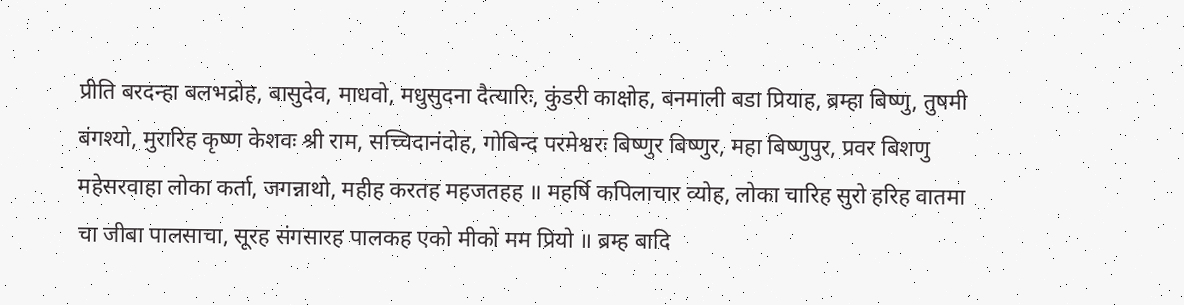प्रीति बरदन्हा बलभद्रोह, बासुदेव, माधवो, मधुसुदना दैत्यारिः, कुंडरी काक्षोह, बनमाली बडा प्रियाह, ब्रम्हा बिष्णु, तुषमी बंगश्यो, मुरारिह कृष्ण केशवः श्री राम, सच्चिदानंदोह, गोबिन्द परमेश्वरः बिष्णुर बिष्णुर, महा बिष्णुपुर, प्रवर बिशणु महेसरवाहा लोका कर्ता, जगन्नाथो, महीह करतह महजतहह ॥ महर्षि कपिलाचार व्योह, लोका चारिह सुरो हरिह वातमा चा जीबा पालसाचा, सूरह संगसारह पालकह एको मीको मम प्रियो ॥ ब्रम्ह बादि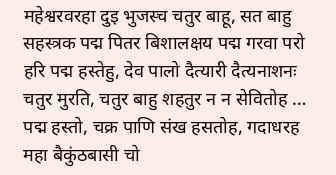महेश्वरवरहा दुइ भुजस्च चतुर बाहू, सत बाहु सहस्त्रक पद्म पितर बिशालक्षय पद्म गरवा परो हरि पद्म हस्तेहु, देव पालो दैत्यारी दैत्यनाशनः चतुर मुरति, चतुर बाहु शहतुर न न सेवितोह … पद्म हस्तो, चक्र पाणि संख हसतोह, गदाधरह महा बैकुंठबासी चो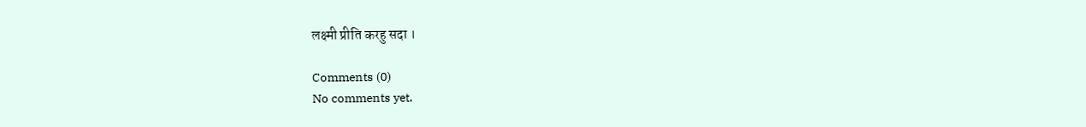लक्ष्मी प्रीति करहु सदा ।

Comments (0)
No comments yet.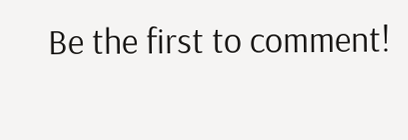Be the first to comment!